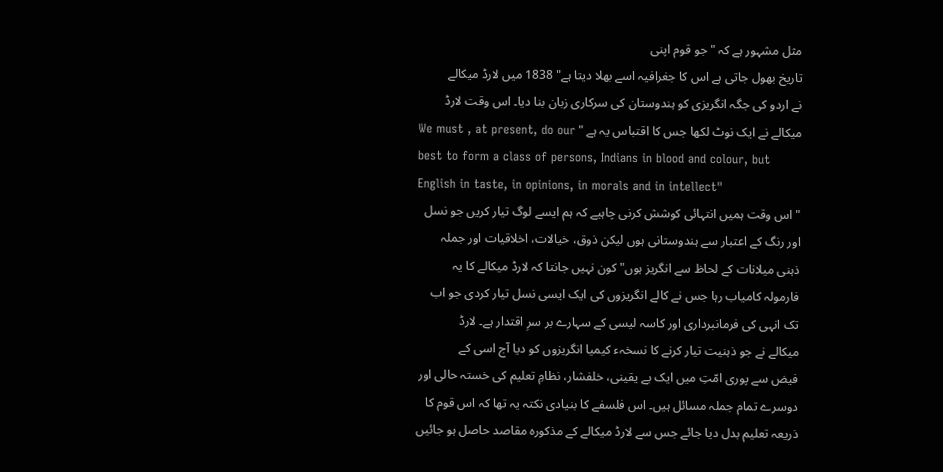مثل مشہور ہے کہ "جو قوم اپنی
تاریخ بھول جاتی ہے اس کا جغرافیہ اسے بھلا دیتا ہے" 1838 میں لارڈ میکالے
نے اردو کی جگہ انگریزی کو ہندوستان کی سرکاری زبان بنا دیا۔ اس وقت لارڈ
میکالے نے ایک نوٹ لکھا جس کا اقتباس یہ ہے " We must , at present, do our
best to form a class of persons, Indians in blood and colour, but
English in taste, in opinions, in morals and in intellect"
" اس وقت ہمیں انتہائی کوشش کرنی چاہیے کہ ہم ایسے لوگ تیار کریں جو نسل
اور رنگ کے اعتبار سے ہندوستانی ہوں لیکن ذوق، خیالات، اخلاقیات اور جملہ
ذہنی میلانات کے لحاظ سے انگریز ہوں" کون نہیں جانتا کہ لارڈ میکالے کا یہ
فارمولہ کامیاب رہا جس نے کالے انگریزوں کی ایک ایسی نسل تیار کردی جو اب
تک انہی کی فرمانبرداری اور کاسہ لیسی کے سہارے بر سرِ اقتدار ہے۔ لارڈ
میکالے نے جو ذہنیت تیار کرنے کا نسخہء کیمیا انگریزوں کو دیا آج اسی کے
فیض سے پوری امّتِ میں ایک بے یقینی، خلفشار، نظامِ تعلیم کی خستہ حالی اور
دوسرے تمام جملہ مسائل ہیں۔ اس فلسفے کا بنیادی نکتہ یہ تھا کہ اس قوم کا
ذریعہ تعلیم بدل دیا جائے جس سے لارڈ میکالے کے مذکورہ مقاصد حاصل ہو جائیں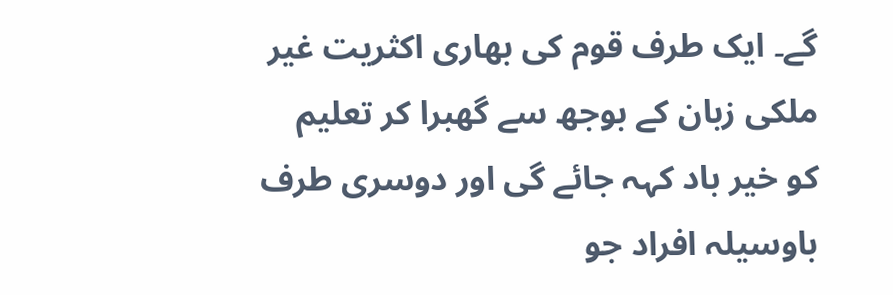گے۔ ایک طرف قوم کی بھاری اکثریت غیر ملکی زبان کے بوجھ سے گھبرا کر تعلیم
کو خیر باد کہہ جائے گی اور دوسری طرف باوسیلہ افراد جو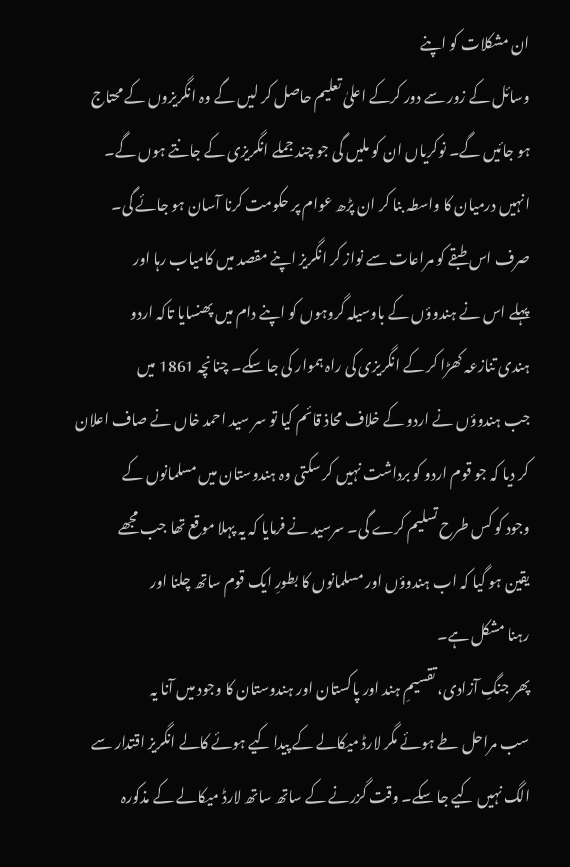ان مشکلات کو اپنے
وسائل کے زور سے دور کرکے اعلیٰ تعلیم حاصل کر لیں گے وہ انگریزوں کے محتاج
ہو جائیں گے۔ نوکریاں ان کو ملیں گی جو چند جملے انگریزی کے جانتے ہوں گے۔
انہیں درمیان کا واسطہ بنا کر ان پڑھ عوام پر حکومت کرنا آسان ہو جائے گی۔
صرف اس طبقے کو مراعات سے نواز کر انگریز اپنے مقصد میں کامیاب رہا اور
پہلے اس نے ہندوؤں کے باوسیلہ گروہوں کو اپنے دام میں پھنسایا تاکہ اردو
ہندی تنازعہ کھڑا کر کے انگریزی کی راہ ہموار کی جا سکے۔ چنانچہ 1861 میں
جب ہندوؤں نے اردو کے خلاف محاذ قائم کیا تو سر سید احمد خاں نے صاف اعلان
کر دیا کہ جو قوم اردو کو برداشت نہیں کر سکتی وہ ہندوستان میں مسلمانوں کے
وجود کو کس طرح تسلیم کرے گی۔ سرسید نے فرمایا کہ یہ پہلا موقع تھا جب مجھے
یقین ہو گیا کہ اب ہندوؤں اور مسلمانوں کا بطورِ ایک قوم ساتھ چلنا اور
رہنا مشکل ہے۔
پھر جنگِ آزادی، تقسیمِ ہند اور پاکستان اور ہندوستان کا وجود میں آنا یہ
سب مراحل طے ہوئے مگر لارڈ میکالے کے پیدا کیے ہوئے کالے انگریز اقتدار سے
الگ نہیں کیے جا سکے۔ وقت گزرنے کے ساتھ ساتھ لارڈ میکالے کے مذکورہ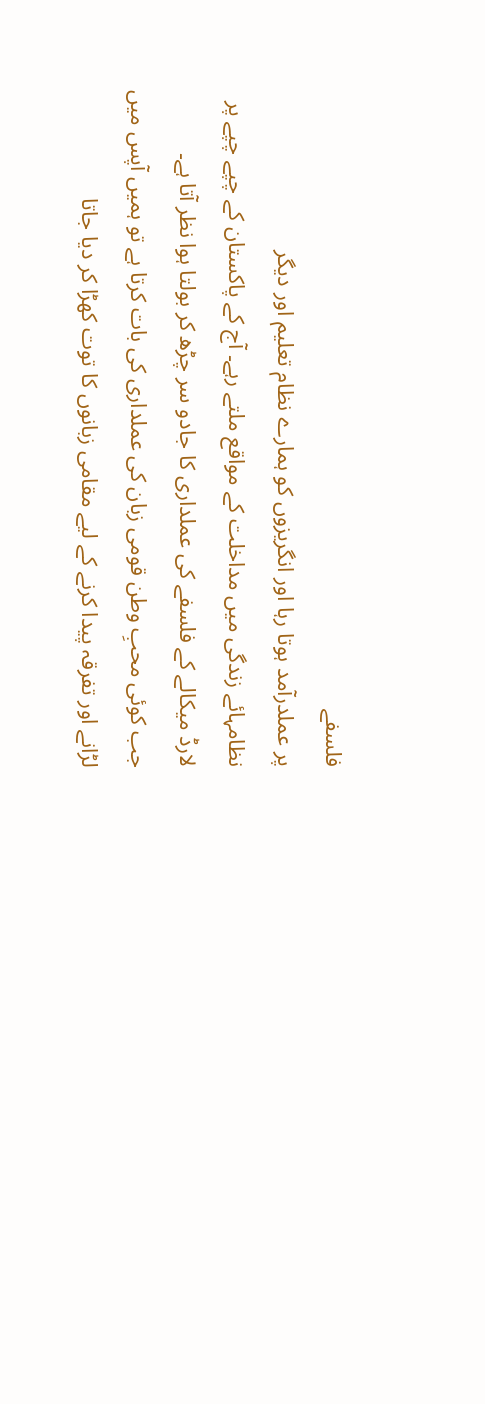فلسفے
پر عملدرآمد ہوتا رہا اور انگریزوں کو ہمارے نظام تعلیم اور دیگر
نظامہائے زندگی میں مداخلت کے مواقع ملتے رہے۔ آج کے پاکستان کے چپے چپے پر
لارڈ میکالے کے فلسفے کی عملداری کا جادو سر چڑھ کر بولتا ہوا نظر آتا ہے۔
جب کوئی محبِ وطن قومی زبان کی عملداری کی بات کرتا ہے تو ہمیں آپس میں
لڑانے اور تفرقہ پیدا کرنے کے لیے مقامی زبانوں کا توت کھڑا کر دیا جاتا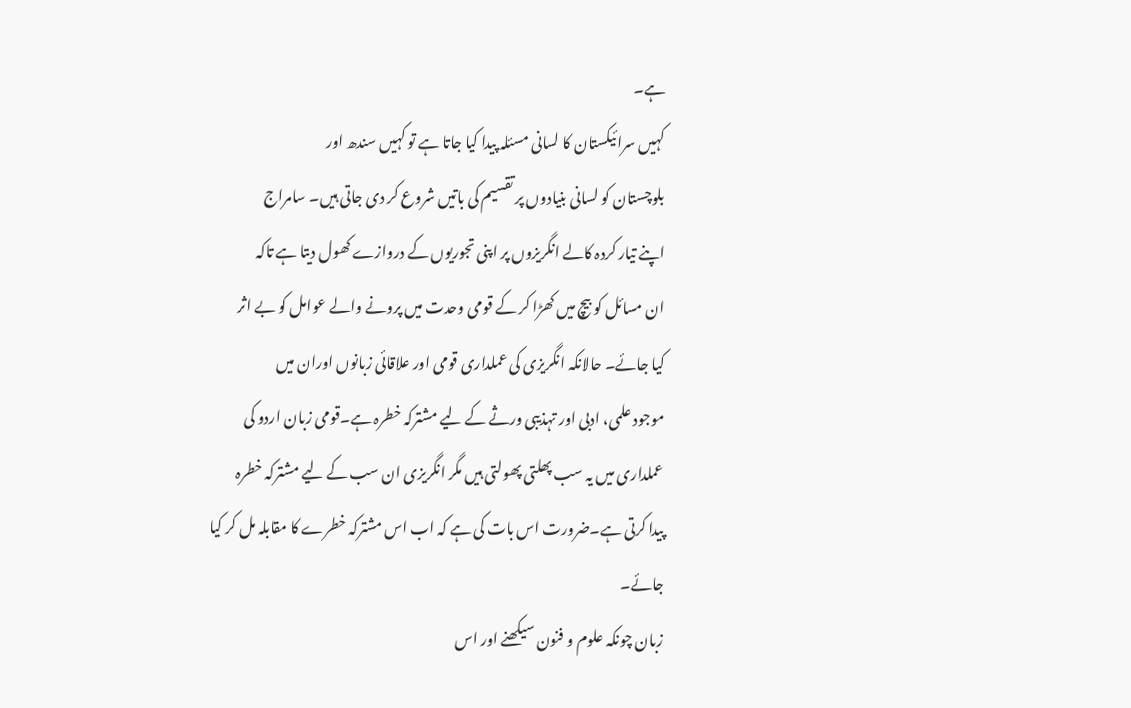ہے۔
کہیں سرائیکستان کا لسانی مسئلہ پیدا کیا جاتا ہے تو کہیں سندھ اور
بلوچستان کو لسانی بنیادوں پر تقسیم کی باتیں شروع کر دی جاتی ہیں۔ سامراج
اپنے تیار کردہ کالے انگریزوں پر اپنی تجوریوں کے دروازے کھول دیتا ہے تاکہ
ان مسائل کو بیچ میں کھڑا کر کے قومی وحدت میں پرونے والے عوامل کو بے اثر
کیا جائے۔ حالانکہ انگریزی کی عملداری قومی اور علاقائی زبانوں اوران میں
موجود علمی، ادبی اور تہذیبی ورثے کے لیے مشترکہ خطرہ ہے۔قومی زبان اردو کی
عملداری میں یہ سب پھلتی پھولتی ہیں مگر انگریزی ان سب کے لیے مشترکہ خطرہ
پیدا کرتی ہے۔ضرورت اس بات کی ہے کہ اب اس مشترکہ خطرے کا مقابلہ مل کر کیا
جائے۔
زبان چونکہ علوم و فنون سیکھنے اور اس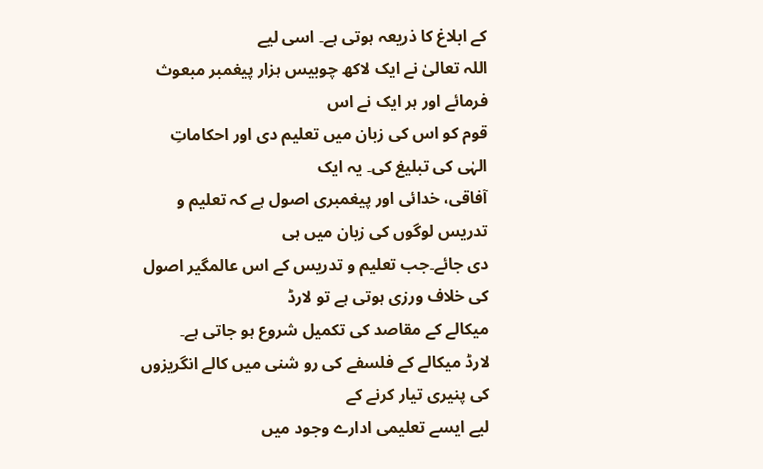کے ابلاغ کا ذریعہ ہوتی ہے۔ اسی لیے
اللہ تعالیٰ نے ایک لاکھ چوبیس ہزار پیغمبر مبعوث فرمائے اور ہر ایک نے اس
قوم کو اس کی زبان میں تعلیم دی اور احکاماتِ الہٰی کی تبلیغ کی۔ یہ ایک
آفاقی، خدائی اور پیغمبری اصول ہے کہ تعلیم و تدریس لوگوں کی زبان میں ہی
دی جائے۔جب تعلیم و تدریس کے اس عالمگیر اصول کی خلاف ورزی ہوتی ہے تو لارڈ
میکالے کے مقاصد کی تکمیل شروع ہو جاتی ہے۔
لارڈ میکالے کے فلسفے کی رو شنی میں کالے انگریزوں کی پنیری تیار کرنے کے
لیے ایسے تعلیمی ادارے وجود میں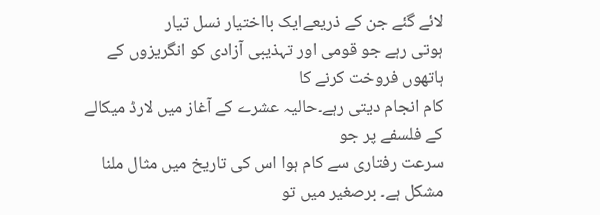لائے گئے جن کے ذریعےایک بااختیار نسل تیار
ہوتی رہے جو قومی اور تہذیبی آزادی کو انگریزوں کے ہاتھوں فروخت کرنے کا
کام انجام دیتی رہے۔حالیہ عشرے کے آغاز میں لارڈ میکالے کے فلسفے پر جو
سرعت رفتاری سے کام ہوا اس کی تاریخ میں مثال ملنا مشکل ہے۔ برصغیر میں تو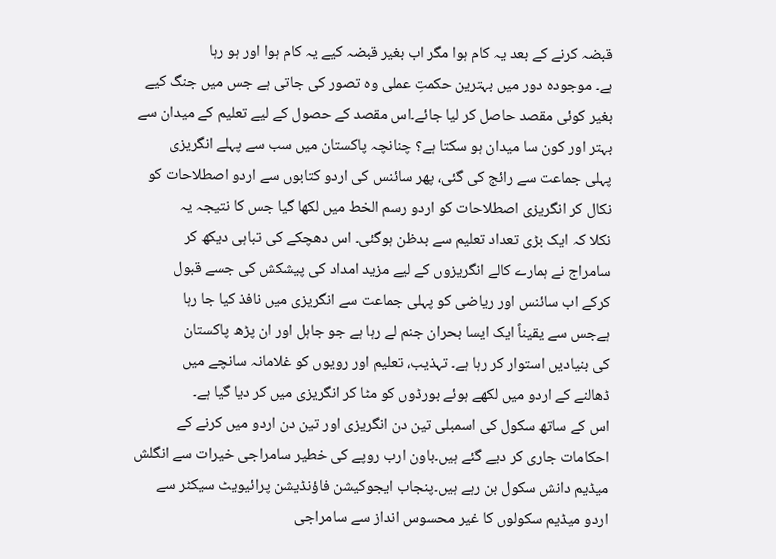قبضہ کرنے کے بعد یہ کام ہوا مگر اب بغیر قبضہ کیے یہ کام ہوا اور ہو رہا
ہے۔ موجودہ دور میں بہترین حکمتِ عملی وہ تصور کی جاتی ہے جس میں جنگ کیے
بغیر کوئی مقصد حاصل کر لیا جائے۔اس مقصد کے حصول کے لیے تعلیم کے میدان سے
بہتر اور کون سا میدان ہو سکتا ہے؟ چنانچہ پاکستان میں سب سے پہلے انگریزی
پہلی جماعت سے رائج کی گئی، پھر سائنس کی اردو کتابوں سے اردو اصطلاحات کو
نکال کر انگریزی اصطلاحات کو اردو رسم الخط میں لکھا گیا جس کا نتیجہ یہ
نکلا کہ ایک بڑی تعداد تعلیم سے بدظن ہوگئی۔ اس دھچکے کی تباہی دیکھ کر
سامراج نے ہمارے کالے انگریزوں کے لیے مزید امداد کی پیشکش کی جسے قبول
کرکے اب سائنس اور ریاضی کو پہلی جماعت سے انگریزی میں نافذ کیا جا رہا
ہےجس سے یقیناً ایک ایسا بحران جنم لے رہا ہے جو جاہل اور ان پڑھ پاکستان
کی بنیادیں استوار کر رہا ہے۔ تہذیب، تعلیم اور رویوں کو غلامانہ سانچے میں
ڈھالنے کے اردو میں لکھے ہوئے بورڈوں کو مٹا کر انگریزی میں کر دیا گیا ہے۔
اس کے ساتھ سکول کی اسمبلی تین دن انگریزی اور تین دن اردو میں کرنے کے
احکامات جاری کر دیے گئے ہیں۔باون ارب روپے کی خطیر سامراجی خیرات سے انگلش
میڈیم دانش سکول بن رہے ہیں۔پنجاب ایجوکیشن فاؤنڈیشن پرائیویٹ سیکٹر سے
اردو میڈیم سکولوں کا غیر محسوس انداز سے سامراجی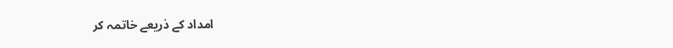امداد کے ذریعے خاتمہ کر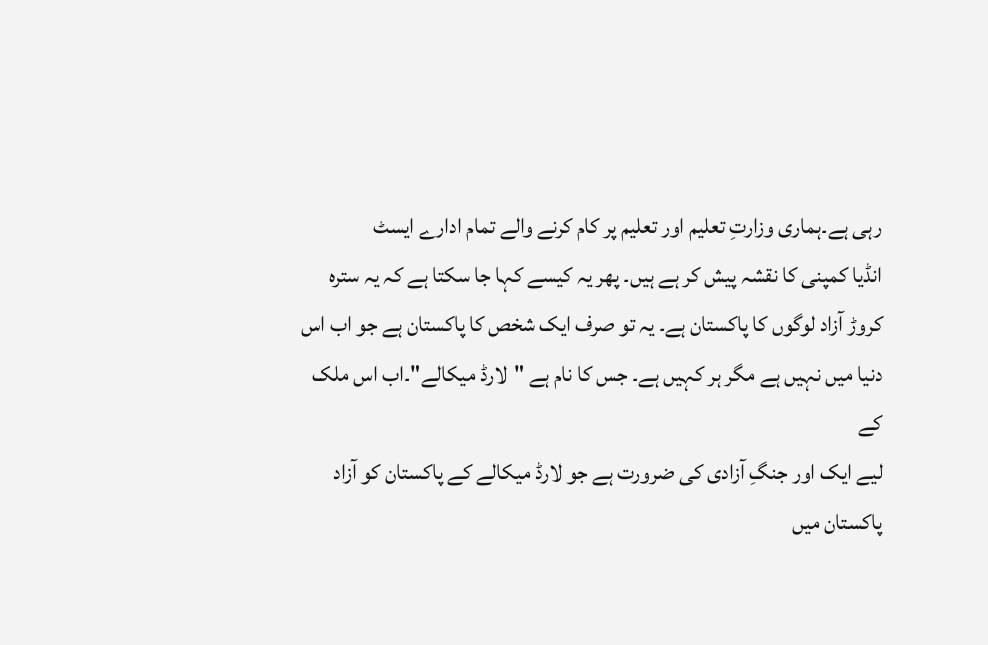رہی ہے۔ہماری وزارتِ تعلیم اور تعلیم پر کام کرنے والے تمام ادارے ایسٹ
انڈیا کمپنی کا نقشہ پیش کر ہے ہیں۔ پھر یہ کیسے کہا جا سکتا ہے کہ یہ سترہ
کروڑ آزاد لوگوں کا پاکستان ہے۔ یہ تو صرف ایک شخص کا پاکستان ہے جو اب اس
دنیا میں نہیں ہے مگر ہر کہیں ہے۔ جس کا نام ہے "لارڈ میکالے"۔اب اس ملک کے
لیے ایک اور جنگِ آزادی کی ضرورت ہے جو لارڈ میکالے کے پاکستان کو آزاد
پاکستان میں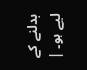بدلنے کے لیے ہو۔ |